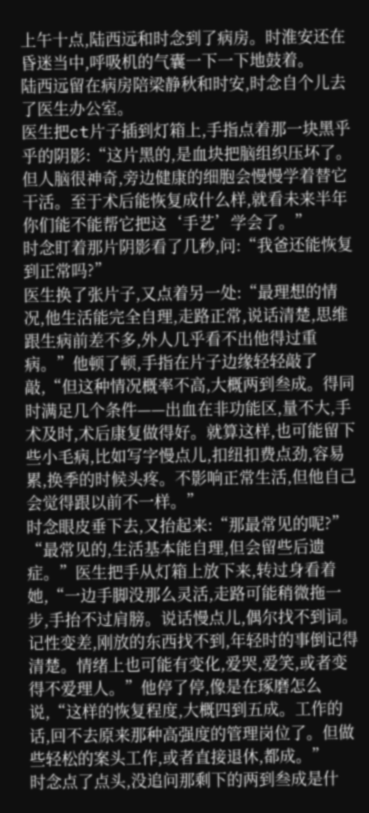上午十点,陆西远和时念到了病房。时淮安还在昏迷当中,呼吸机的气囊一下一下地鼓着。
陆西远留在病房陪梁静秋和时安,时念自个儿去了医生办公室。
医生把ct片子插到灯箱上,手指点着那一块黑乎乎的阴影:“这片黑的,是血块把脑组织压坏了。但人脑很神奇,旁边健康的细胞会慢慢学着替它干活。至于术后能恢复成什么样,就看未来半年你们能不能帮它把这‘手艺’学会了。”
时念盯着那片阴影看了几秒,问:“我爸还能恢复到正常吗?”
医生换了张片子,又点着另一处:“最理想的情况,他生活能完全自理,走路正常,说话清楚,思维跟生病前差不多,外人几乎看不出他得过重病。”他顿了顿,手指在片子边缘轻轻敲了敲,“但这种情况概率不高,大概两到叁成。得同时满足几个条件——出血在非功能区,量不大,手术及时,术后康复做得好。就算这样,也可能留下些小毛病,比如写字慢点儿,扣纽扣费点劲,容易累,换季的时候头疼。不影响正常生活,但他自己会觉得跟以前不一样。”
时念眼皮垂下去,又抬起来:“那最常见的呢?”
“最常见的,生活基本能自理,但会留些后遗症。”医生把手从灯箱上放下来,转过身看着她,“一边手脚没那么灵活,走路可能稍微拖一步,手抬不过肩膀。说话慢点儿,偶尔找不到词。记性变差,刚放的东西找不到,年轻时的事倒记得清楚。情绪上也可能有变化,爱哭,爱笑,或者变得不爱理人。”他停了停,像是在琢磨怎么说,“这样的恢复程度,大概四到五成。工作的话,回不去原来那种高强度的管理岗位了。但做些轻松的案头工作,或者直接退休,都成。”
时念点了点头,没追问那剩下的两到叁成是什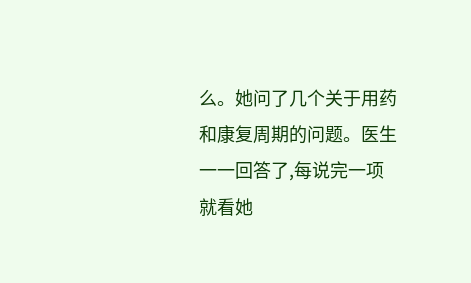么。她问了几个关于用药和康复周期的问题。医生一一回答了,每说完一项就看她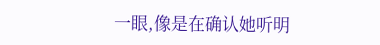一眼,像是在确认她听明